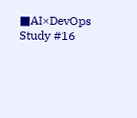■AI×DevOps Study #16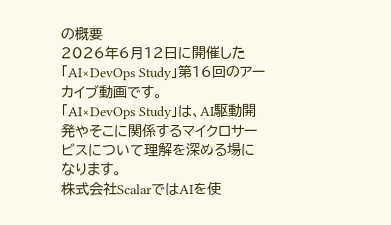の概要
2026年6月12日に開催した「AI×DevOps Study」第16回のアーカイブ動画です。
「AI×DevOps Study」は、AI駆動開発やそこに関係するマイクロサービスについて理解を深める場になります。
株式会社ScalarではAIを使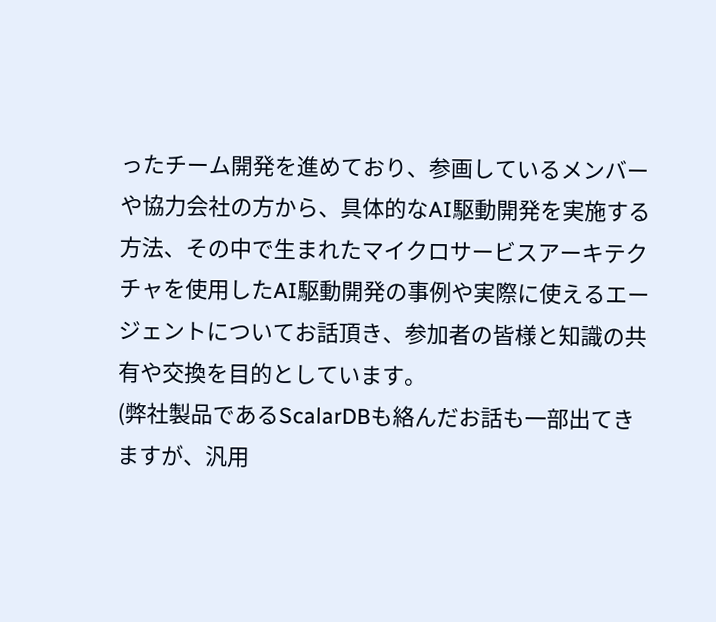ったチーム開発を進めており、参画しているメンバーや協力会社の方から、具体的なAI駆動開発を実施する方法、その中で生まれたマイクロサービスアーキテクチャを使用したAI駆動開発の事例や実際に使えるエージェントについてお話頂き、参加者の皆様と知識の共有や交換を目的としています。
(弊社製品であるScalarDBも絡んだお話も一部出てきますが、汎用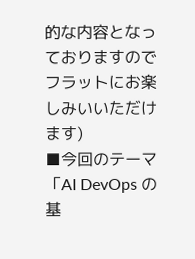的な内容となっておりますのでフラットにお楽しみいいただけます)
■今回のテーマ
「AI DevOps の基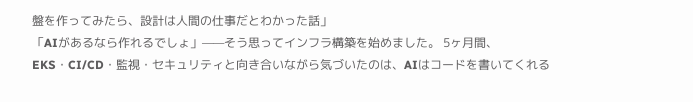盤を作ってみたら、設計は人間の仕事だとわかった話」
「AIがあるなら作れるでしょ」——そう思ってインフラ構築を始めました。 5ヶ月間、EKS・CI/CD・監視・セキュリティと向き合いながら気づいたのは、AIはコードを書いてくれる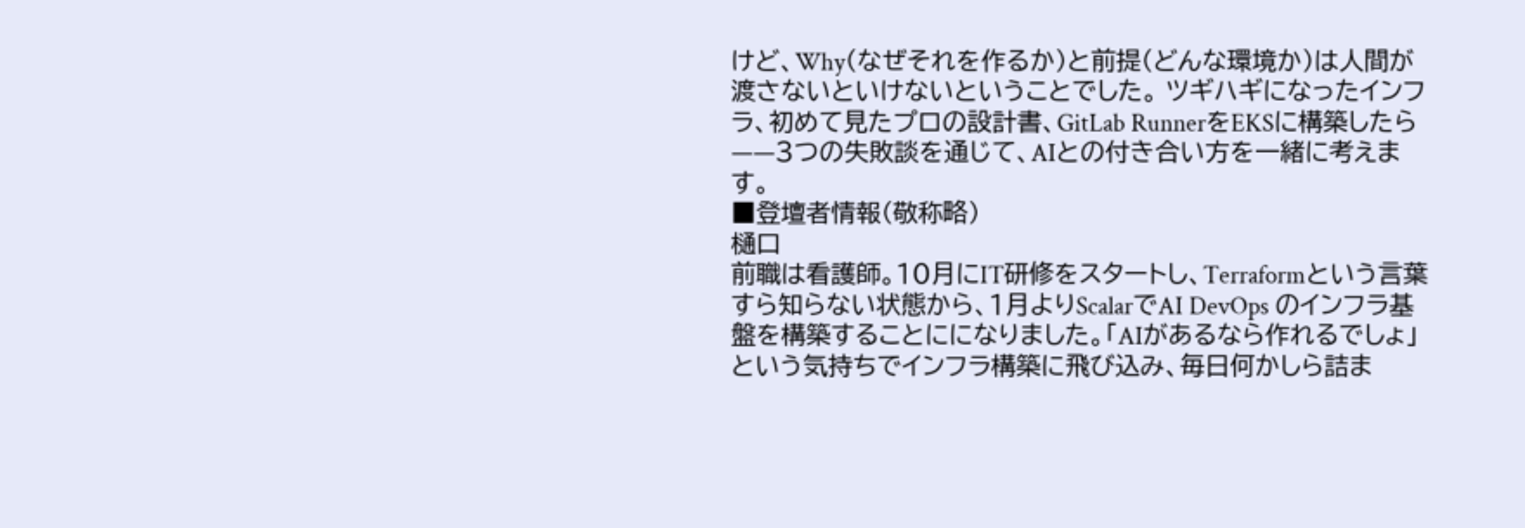けど、Why(なぜそれを作るか)と前提(どんな環境か)は人間が渡さないといけないということでした。 ツギハギになったインフラ、初めて見たプロの設計書、GitLab RunnerをEKSに構築したら——3つの失敗談を通じて、AIとの付き合い方を一緒に考えます。
■登壇者情報(敬称略)
樋口
前職は看護師。10月にIT研修をスタートし、Terraformという言葉すら知らない状態から、1月よりScalarでAI DevOps のインフラ基盤を構築することにになりました。「AIがあるなら作れるでしょ」という気持ちでインフラ構築に飛び込み、毎日何かしら詰ま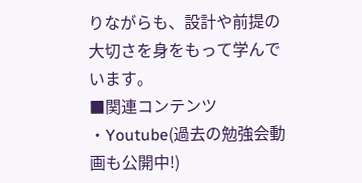りながらも、設計や前提の大切さを身をもって学んでいます。
■関連コンテンツ
・Youtube(過去の勉強会動画も公開中!)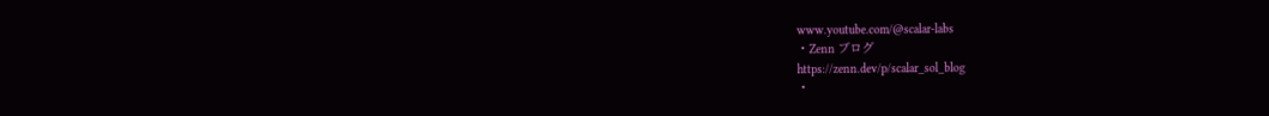www.youtube.com/@scalar-labs
・Zenn ブログ
https://zenn.dev/p/scalar_sol_blog
・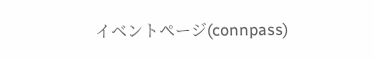イベントページ(connpass)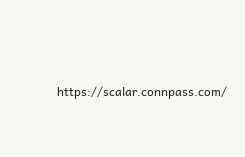https://scalar.connpass.com/